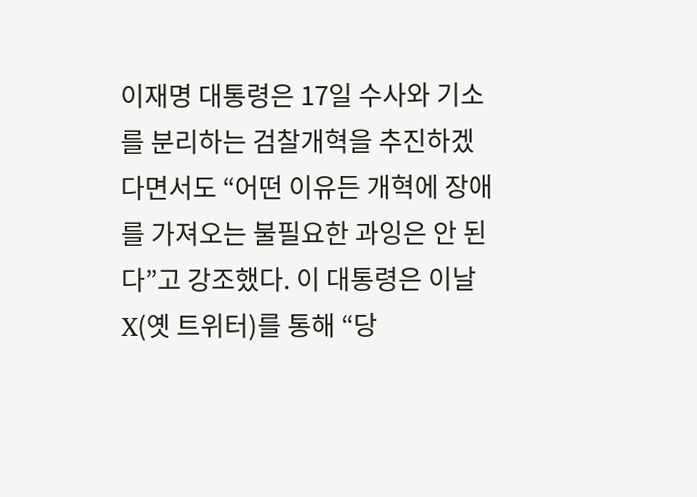이재명 대통령은 17일 수사와 기소를 분리하는 검찰개혁을 추진하겠다면서도 “어떤 이유든 개혁에 장애를 가져오는 불필요한 과잉은 안 된다”고 강조했다. 이 대통령은 이날 X(옛 트위터)를 통해 “당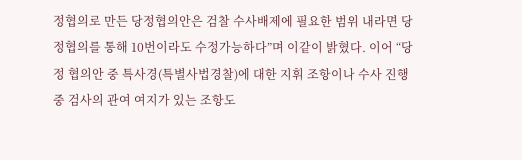정협의로 만든 당정협의안은 검찰 수사배제에 필요한 범위 내라면 당정협의를 통해 10번이라도 수정가능하다”며 이같이 밝혔다. 이어 “당정 협의안 중 특사경(특별사법경찰)에 대한 지휘 조항이나 수사 진행 중 검사의 관여 여지가 있는 조항도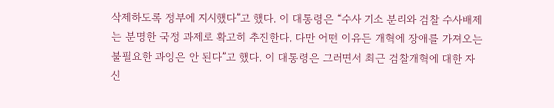삭제하도록 정부에 지시했다”고 했다. 이 대통령은 “수사 기소 분리와 검찰 수사배제는 분명한 국정 과제로 확고히 추진한다. 다만 어떤 이유든 개혁에 장애를 가져오는 불필요한 과잉은 안 된다”고 했다. 이 대통령은 그러면서 최근 검찰개혁에 대한 자신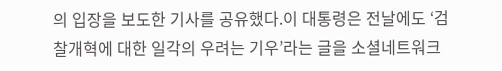의 입장을 보도한 기사를 공유했다.이 대통령은 전날에도 ‘검찰개혁에 대한 일각의 우려는 기우’라는 글을 소셜네트워크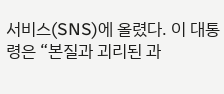서비스(SNS)에 올렸다. 이 대통령은 “본질과 괴리된 과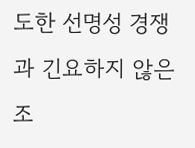도한 선명성 경쟁과 긴요하지 않은 조